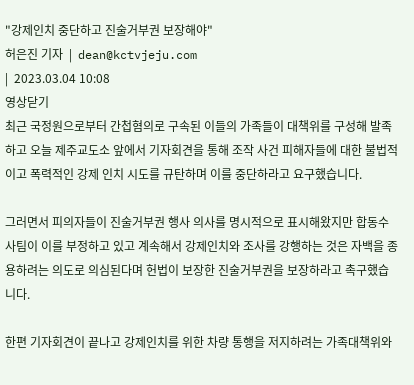"강제인치 중단하고 진술거부권 보장해야"
허은진 기자  |  dean@kctvjeju.com
|  2023.03.04 10:08
영상닫기
최근 국정원으로부터 간첩혐의로 구속된 이들의 가족들이 대책위를 구성해 발족하고 오늘 제주교도소 앞에서 기자회견을 통해 조작 사건 피해자들에 대한 불법적이고 폭력적인 강제 인치 시도를 규탄하며 이를 중단하라고 요구했습니다.

그러면서 피의자들이 진술거부권 행사 의사를 명시적으로 표시해왔지만 합동수사팀이 이를 부정하고 있고 계속해서 강제인치와 조사를 강행하는 것은 자백을 종용하려는 의도로 의심된다며 헌법이 보장한 진술거부권을 보장하라고 촉구했습니다.

한편 기자회견이 끝나고 강제인치를 위한 차량 통행을 저지하려는 가족대책위와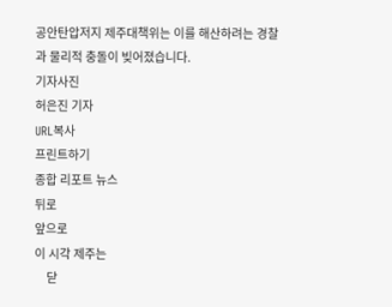공안탄압저지 제주대책위는 이를 해산하려는 경찰과 물리적 충돌이 빚어졌습니다.
기자사진
허은진 기자
URL복사
프린트하기
종합 리포트 뉴스
뒤로
앞으로
이 시각 제주는
    닫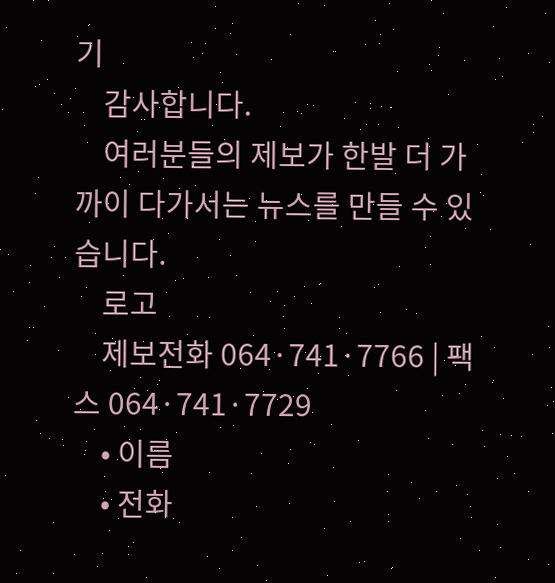기
    감사합니다.
    여러분들의 제보가 한발 더 가까이 다가서는 뉴스를 만들 수 있습니다.
    로고
    제보전화 064·741·7766 | 팩스 064·741·7729
    • 이름
    • 전화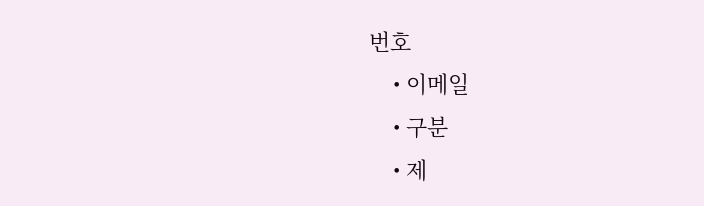번호
    • 이메일
    • 구분
    • 제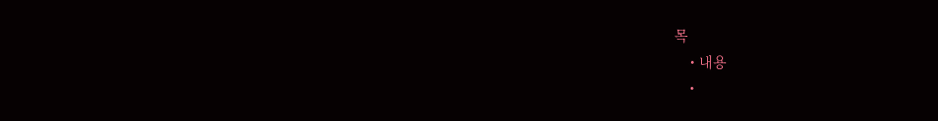목
    • 내용
    •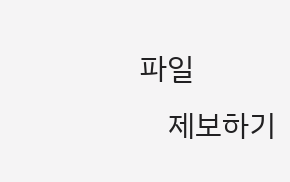파일
    제보하기